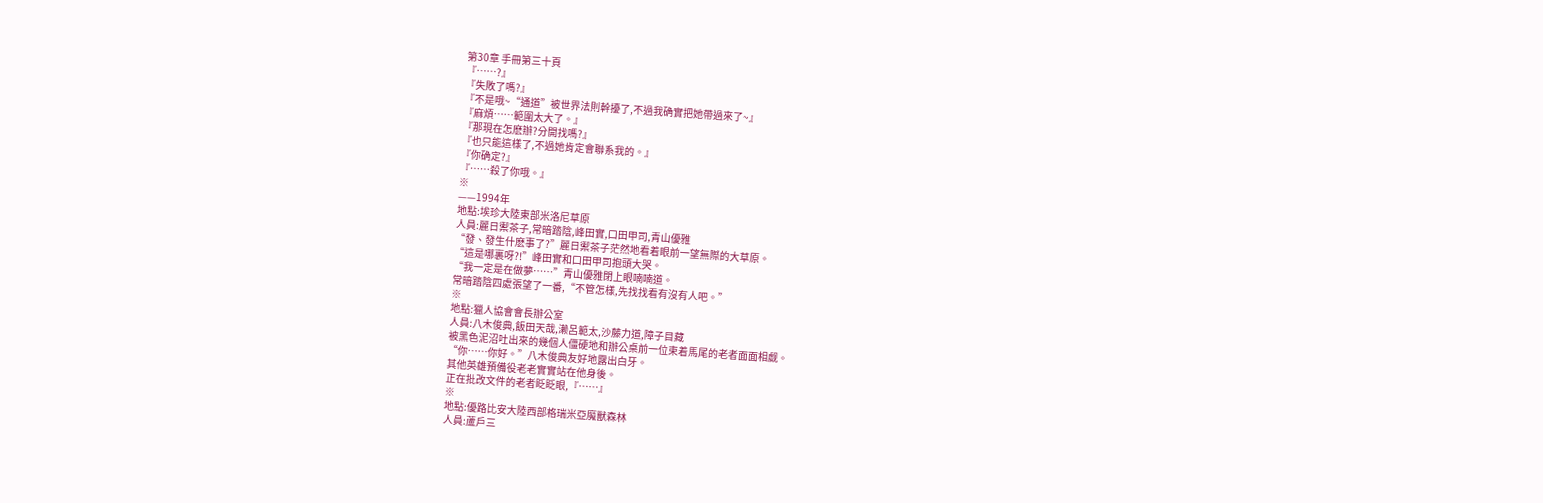第30章 手冊第三十頁
『……?』
『失敗了嗎?』
『不是哦~“通道”被世界法則幹擾了,不過我确實把她帶過來了~』
『麻煩……範圍太大了。』
『那現在怎麽辦?分開找嗎?』
『也只能這樣了,不過她肯定會聯系我的。』
『你确定?』
『……殺了你哦。』
※
——1994年
地點:埃珍大陸東部米洛尼草原
人員:麗日禦茶子,常暗踏陰,峰田實,口田甲司,青山優雅
“發、發生什麽事了?”麗日禦茶子茫然地看着眼前一望無際的大草原。
“這是哪裏呀?!”峰田實和口田甲司抱頭大哭。
“我一定是在做夢……”青山優雅閉上眼喃喃道。
常暗踏陰四處張望了一番,“不管怎樣,先找找看有沒有人吧。”
※
地點:獵人協會會長辦公室
人員:八木俊典,飯田天哉,濑呂範太,沙藤力道,障子目藏
被黑色泥沼吐出來的幾個人僵硬地和辦公桌前一位束着馬尾的老者面面相觑。
“你……你好。”八木俊典友好地露出白牙。
其他英雄預備役老老實實站在他身後。
正在批改文件的老者眨眨眼,『……』
※
地點:優路比安大陸西部格瑞米亞魔獸森林
人員:蘆戶三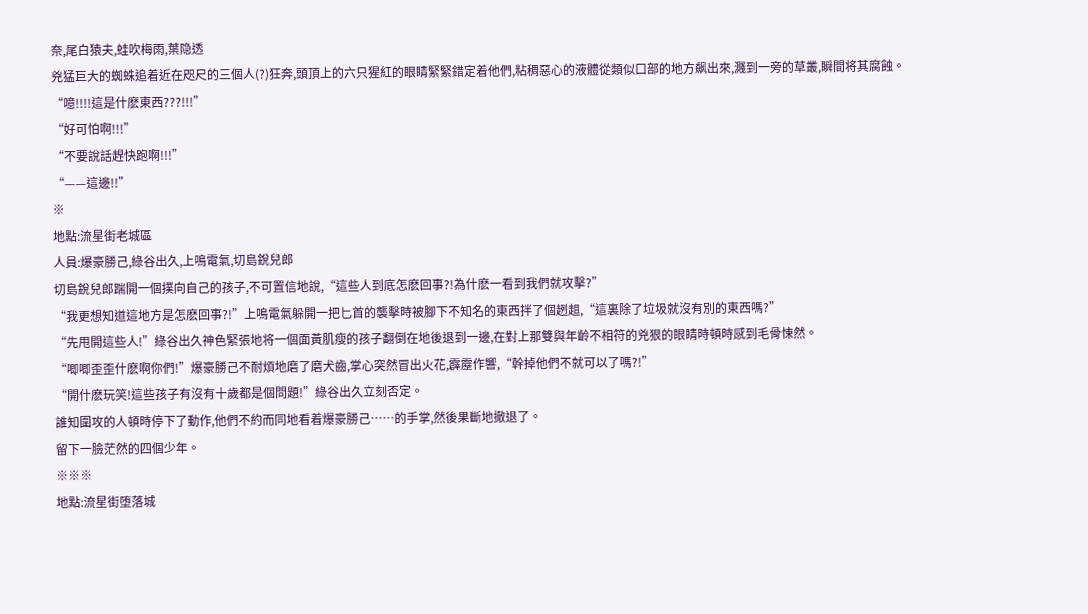奈,尾白猿夫,蛙吹梅雨,葉隐透
兇猛巨大的蜘蛛追着近在咫尺的三個人(?)狂奔,頭頂上的六只猩紅的眼睛緊緊錯定着他們,粘稠惡心的液體從類似口部的地方飙出來,濺到一旁的草叢,瞬間将其腐蝕。
“噫!!!!這是什麽東西???!!!”
“好可怕啊!!!”
“不要說話趕快跑啊!!!”
“——這邊!!”
※
地點:流星街老城區
人員:爆豪勝己,綠谷出久,上鳴電氣,切島銳兒郎
切島銳兒郎踹開一個撲向自己的孩子,不可置信地說,“這些人到底怎麽回事?!為什麽一看到我們就攻擊?”
“我更想知道這地方是怎麽回事?!”上鳴電氣躲開一把匕首的襲擊時被腳下不知名的東西拌了個趔趄,“這裏除了垃圾就沒有別的東西嗎?”
“先甩開這些人!”綠谷出久神色緊張地将一個面黃肌瘦的孩子翻倒在地後退到一邊,在對上那雙與年齡不相符的兇狠的眼睛時頓時感到毛骨悚然。
“唧唧歪歪什麽啊你們!”爆豪勝己不耐煩地磨了磨犬齒,掌心突然冒出火花,霹靂作響,“幹掉他們不就可以了嗎?!”
“開什麽玩笑!這些孩子有沒有十歲都是個問題!”綠谷出久立刻否定。
誰知圍攻的人頓時停下了動作,他們不約而同地看着爆豪勝己……的手掌,然後果斷地撤退了。
留下一臉茫然的四個少年。
※※※
地點:流星街堕落城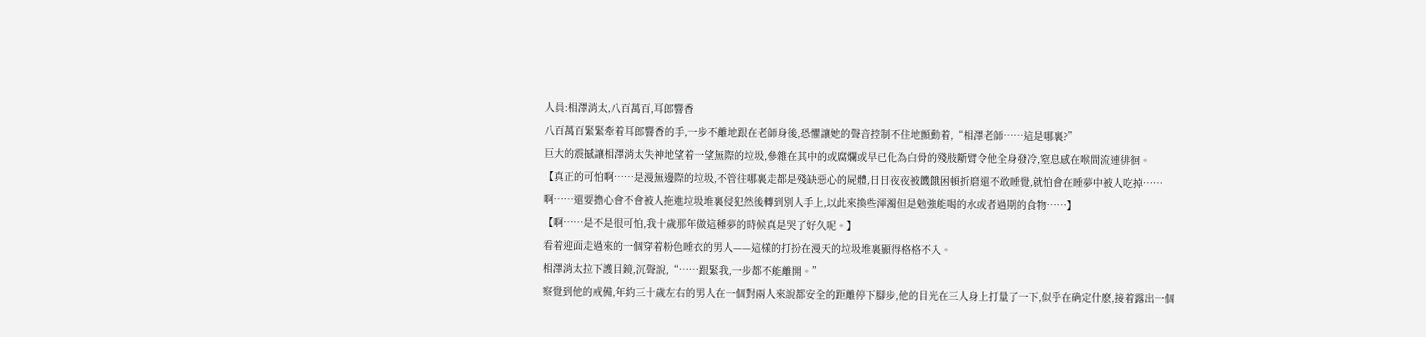人員:相澤消太,八百萬百,耳郎響香
八百萬百緊緊牽着耳郎響香的手,一步不離地跟在老師身後,恐懼讓她的聲音控制不住地顫動着,“相澤老師……這是哪裏?”
巨大的震撼讓相澤消太失神地望着一望無際的垃圾,參雜在其中的或腐爛或早已化為白骨的殘肢斷臂令他全身發冷,窒息感在喉間流連徘徊。
【真正的可怕啊……是漫無邊際的垃圾,不管往哪裏走都是殘缺惡心的屍體,日日夜夜被饑餓困頓折磨還不敢睡覺,就怕會在睡夢中被人吃掉……啊……還要擔心會不會被人拖進垃圾堆裏侵犯然後轉到別人手上,以此來換些渾濁但是勉強能喝的水或者過期的食物……】
【啊……是不是很可怕,我十歲那年做這種夢的時候真是哭了好久呢。】
看着迎面走過來的一個穿着粉色睡衣的男人——這樣的打扮在漫天的垃圾堆裏顯得格格不入。
相澤消太拉下護目鏡,沉聲說,“……跟緊我,一步都不能離開。”
察覺到他的戒備,年約三十歲左右的男人在一個對兩人來說都安全的距離停下腳步,他的目光在三人身上打量了一下,似乎在确定什麽,接着露出一個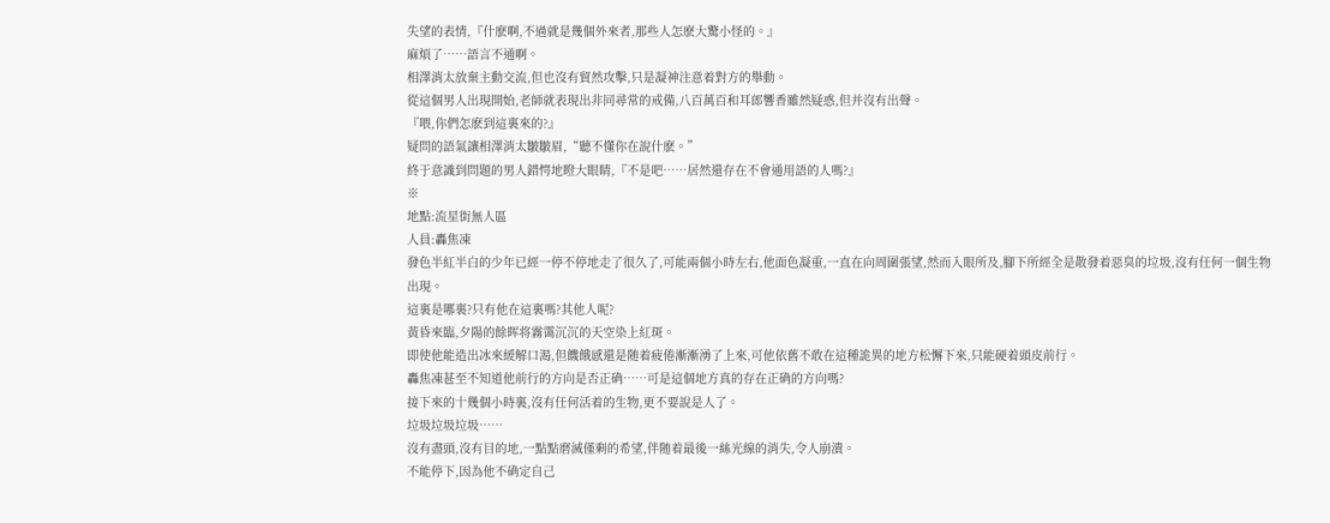失望的表情,『什麽啊,不過就是幾個外來者,那些人怎麽大驚小怪的。』
麻煩了……語言不通啊。
相澤消太放棄主動交流,但也沒有貿然攻擊,只是凝神注意着對方的舉動。
從這個男人出現開始,老師就表現出非同尋常的戒備,八百萬百和耳郎響香雖然疑惑,但并沒有出聲。
『喂,你們怎麽到這裏來的?』
疑問的語氣讓相澤消太皺皺眉,“聽不懂你在說什麽。”
終于意識到問題的男人錯愕地瞪大眼睛,『不是吧……居然還存在不會通用語的人嗎?』
※
地點:流星街無人區
人員:轟焦凍
發色半紅半白的少年已經一停不停地走了很久了,可能兩個小時左右,他面色凝重,一直在向周圍張望,然而入眼所及,腳下所經全是散發着惡臭的垃圾,沒有任何一個生物出現。
這裏是哪裏?只有他在這裏嗎?其他人呢?
黃昏來臨,夕陽的餘晖将霧霭沉沉的天空染上紅斑。
即使他能造出冰來緩解口渴,但饑餓感還是随着疲倦漸漸湧了上來,可他依舊不敢在這種詭異的地方松懈下來,只能硬着頭皮前行。
轟焦凍甚至不知道他前行的方向是否正确……可是這個地方真的存在正确的方向嗎?
接下來的十幾個小時裏,沒有任何活着的生物,更不要說是人了。
垃圾垃圾垃圾……
沒有盡頭,沒有目的地,一點點磨滅僅剩的希望,伴随着最後一絲光線的消失,令人崩潰。
不能停下,因為他不确定自己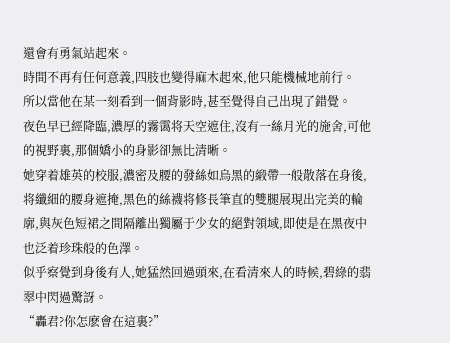還會有勇氣站起來。
時間不再有任何意義,四肢也變得麻木起來,他只能機械地前行。
所以當他在某一刻看到一個背影時,甚至覺得自己出現了錯覺。
夜色早已經降臨,濃厚的霧霭将天空遮住,沒有一絲月光的施舍,可他的視野裏,那個嬌小的身影卻無比清晰。
她穿着雄英的校服,濃密及腰的發絲如烏黑的緞帶一般散落在身後,将纖細的腰身遮掩,黑色的絲襪将修長筆直的雙腿展現出完美的輪廓,與灰色短裙之間隔離出獨屬于少女的絕對領域,即使是在黑夜中也泛着珍珠般的色澤。
似乎察覺到身後有人,她猛然回過頭來,在看清來人的時候,碧綠的翡翠中閃過驚訝。
“轟君?你怎麽會在這裏?”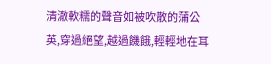清澈軟糯的聲音如被吹散的蒲公英,穿過絕望,越過饑餓,輕輕地在耳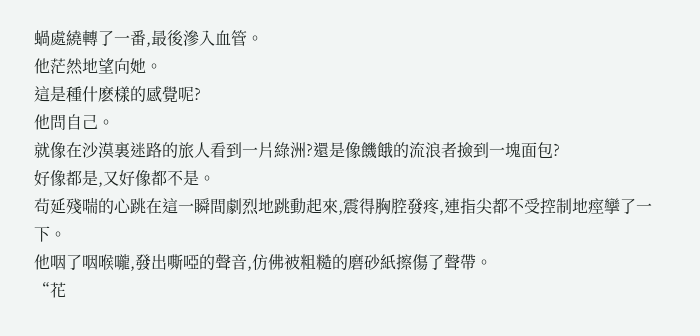蝸處繞轉了一番,最後滲入血管。
他茫然地望向她。
這是種什麽樣的感覺呢?
他問自己。
就像在沙漠裏迷路的旅人看到一片綠洲?還是像饑餓的流浪者撿到一塊面包?
好像都是,又好像都不是。
茍延殘喘的心跳在這一瞬間劇烈地跳動起來,震得胸腔發疼,連指尖都不受控制地痙攣了一下。
他咽了咽喉嚨,發出嘶啞的聲音,仿佛被粗糙的磨砂紙擦傷了聲帶。
“花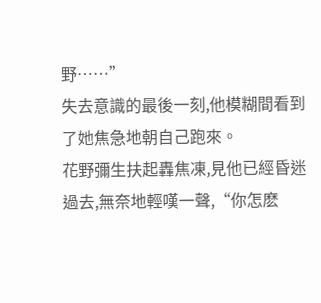野……”
失去意識的最後一刻,他模糊間看到了她焦急地朝自己跑來。
花野彌生扶起轟焦凍,見他已經昏迷過去,無奈地輕嘆一聲,“你怎麽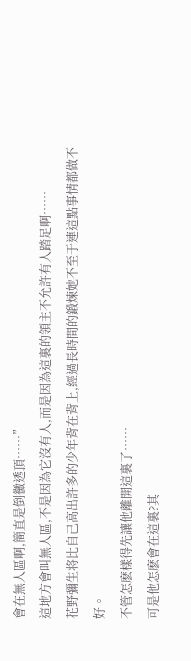會在無人區啊,簡直是倒黴透頂……”
這地方會叫無人區,不是因為它沒有人,而是因為這裏的領主不允許有人踏足啊……
花野彌生将比自己高出許多的少年背在背上,經過長時間的鍛煉她不至于連這點事情都做不好。
不管怎麽樣得先讓他離開這裏了……
可是他怎麽會在這裏?其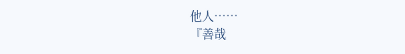他人……
『善哉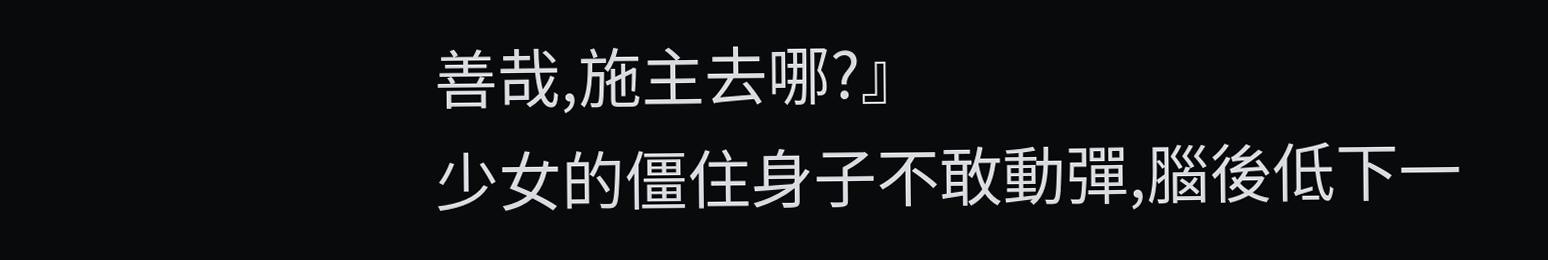善哉,施主去哪?』
少女的僵住身子不敢動彈,腦後低下一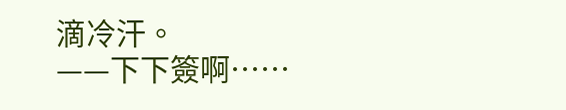滴冷汗。
——下下簽啊……